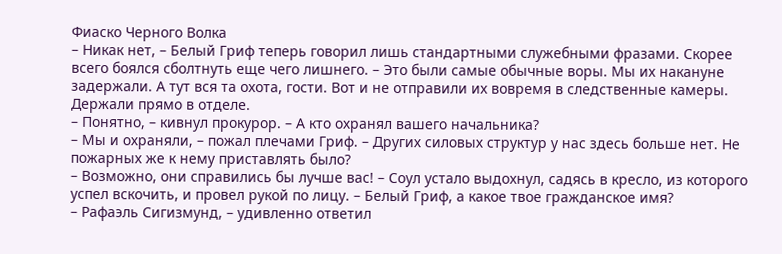Фиаско Черного Волка
– Никак нет, – Белый Гриф теперь говорил лишь стандартными служебными фразами. Скорее всего боялся сболтнуть еще чего лишнего. – Это были самые обычные воры. Мы их накануне задержали. А тут вся та охота, гости. Вот и не отправили их вовремя в следственные камеры. Держали прямо в отделе.
– Понятно, – кивнул прокурор. – А кто охранял вашего начальника?
– Мы и охраняли, – пожал плечами Гриф. – Других силовых структур у нас здесь больше нет. Не пожарных же к нему приставлять было?
– Возможно, они справились бы лучше вас! – Соул устало выдохнул, садясь в кресло, из которого успел вскочить, и провел рукой по лицу. – Белый Гриф, а какое твое гражданское имя?
– Рафаэль Сигизмунд, – удивленно ответил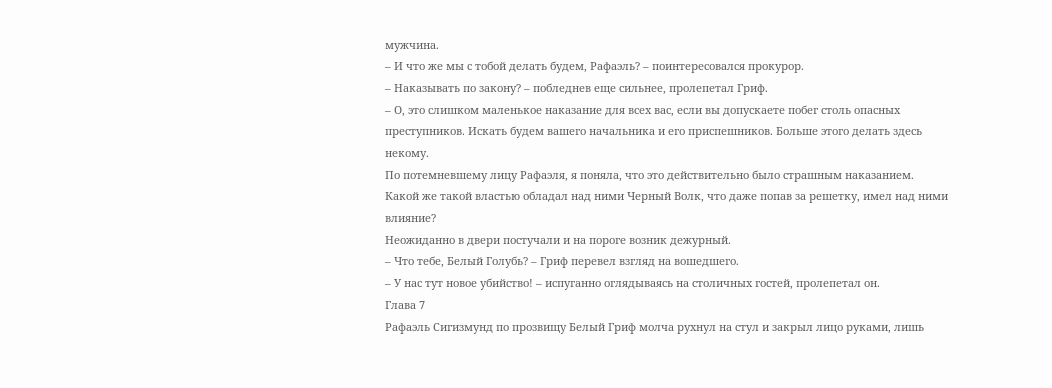мужчина.
– И что же мы с тобой делать будем, Рафаэль? – поинтересовался прокурор.
– Наказывать по закону? – побледнев еще сильнее, пролепетал Гриф.
– О, это слишком маленькое наказание для всех вас, если вы допускаете побег столь опасных преступников. Искать будем вашего начальника и его приспешников. Больше этого делать здесь некому.
По потемневшему лицу Рафаэля, я поняла, что это действительно было страшным наказанием. Какой же такой властью обладал над ними Черный Волк, что даже попав за решетку, имел над ними влияние?
Неожиданно в двери постучали и на пороге возник дежурный.
– Что тебе, Белый Голубь? – Гриф перевел взгляд на вошедшего.
– У нас тут новое убийство! – испуганно оглядываясь на столичных гостей, пролепетал он.
Глава 7
Рафаэль Сигизмунд по прозвищу Белый Гриф молча рухнул на стул и закрыл лицо руками, лишь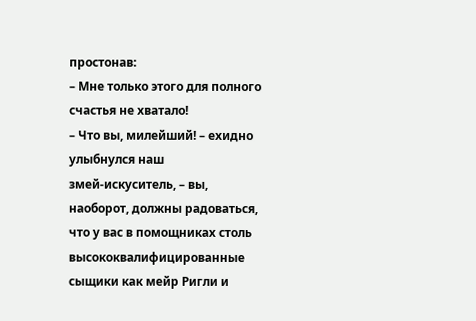простонав:
– Мне только этого для полного счастья не хватало!
– Что вы, милейший! – ехидно улыбнулся наш змей‑искуситель, – вы, наоборот, должны радоваться, что у вас в помощниках столь высококвалифицированные сыщики как мейр Ригли и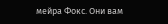мейра Фокс. Они вам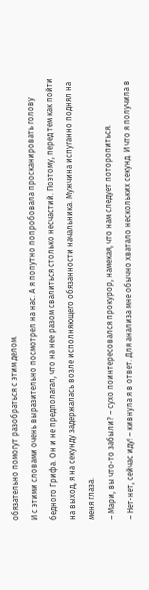обязательно помогут разобраться с этим делом.
И с этими словами очень выразительно посмотрел на нас. А я попутно попробовала просканировать голову бедного Грифа. Он и не предполагал, что на нее разом свалиться столько несчастий. Поэтому, перед тем как пойти на выход, я на секунду задержалась возле исполняющего обязанности начальника. Мужчина испуганно поднял на меня глаза.
– Мари, вы что‑то забыли? – сухо поинтересовался прокурор, намекая, что нам следует поторопиться.
– Нет‑нет, сейчас иду! – кивнула я в ответ. Для анализа мне обычно хватало нескольких секунд. И что я получила в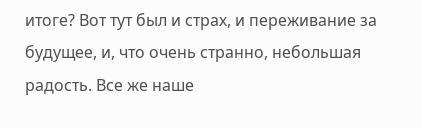итоге? Вот тут был и страх, и переживание за будущее, и, что очень странно, небольшая радость. Все же наше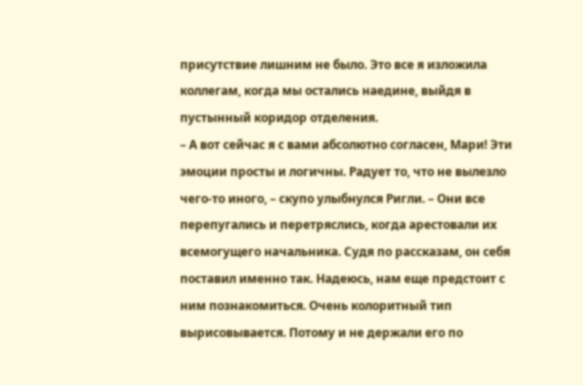присутствие лишним не было. Это все я изложила коллегам, когда мы остались наедине, выйдя в пустынный коридор отделения.
– А вот сейчас я с вами абсолютно согласен, Мари! Эти эмоции просты и логичны. Радует то, что не вылезло чего‑то иного, – скупо улыбнулся Ригли. – Они все перепугались и перетряслись, когда арестовали их всемогущего начальника. Судя по рассказам, он себя поставил именно так. Надеюсь, нам еще предстоит с ним познакомиться. Очень колоритный тип вырисовывается. Потому и не держали его по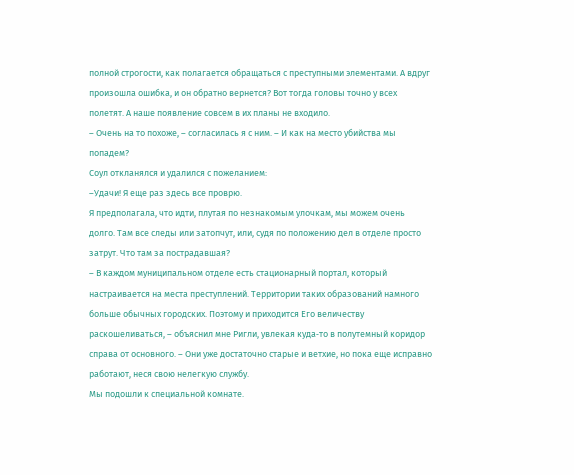полной строгости, как полагается обращаться с преступными элементами. А вдруг произошла ошибка, и он обратно вернется? Вот тогда головы точно у всех полетят. А наше появление совсем в их планы не входило.
– Очень на то похоже, – согласилась я с ним. – И как на место убийства мы попадем?
Соул откланялся и удалился с пожеланием:
–Удачи! Я еще раз здесь все проврю.
Я предполагала, что идти, плутая по незнакомым улочкам, мы можем очень долго. Там все следы или затопчут, или, судя по положению дел в отделе просто затрут. Что там за пострадавшая?
– В каждом муниципальном отделе есть стационарный портал, который настраивается на места преступлений. Территории таких образований намного больше обычных городских. Поэтому и приходится Его величеству раскошеливаться, – объяснил мне Ригли, увлекая куда‑то в полутемный коридор справа от основного. – Они уже достаточно старые и ветхие, но пока еще исправно работают, неся свою нелегкую службу.
Мы подошли к специальной комнате.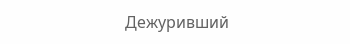Дежуривший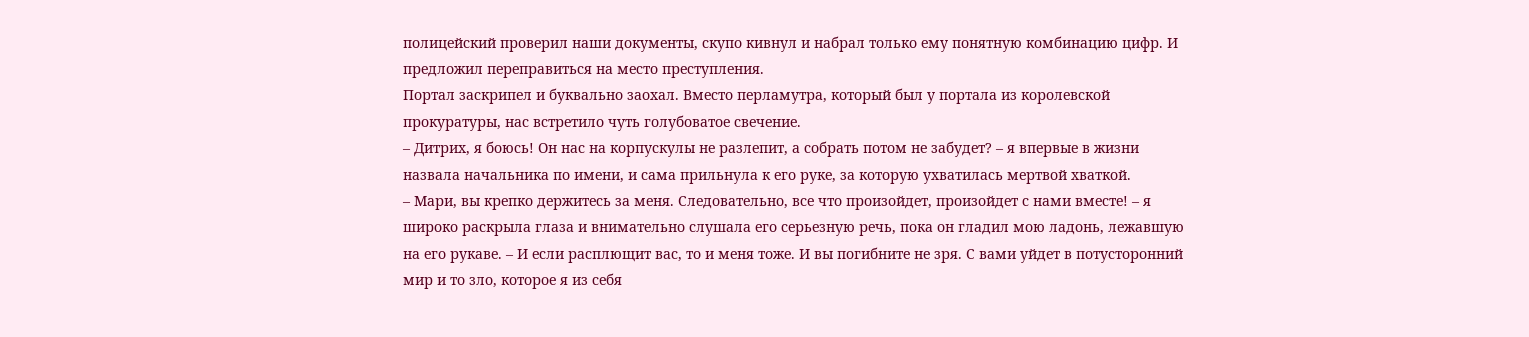полицейский проверил наши документы, скупо кивнул и набрал только ему понятную комбинацию цифр. И предложил переправиться на место преступления.
Портал заскрипел и буквально заохал. Вместо перламутра, который был у портала из королевской прокуратуры, нас встретило чуть голубоватое свечение.
– Дитрих, я боюсь! Он нас на корпускулы не разлепит, а собрать потом не забудет? – я впервые в жизни назвала начальника по имени, и сама прильнула к его руке, за которую ухватилась мертвой хваткой.
– Мари, вы крепко держитесь за меня. Следовательно, все что произойдет, произойдет с нами вместе! – я широко раскрыла глаза и внимательно слушала его серьезную речь, пока он гладил мою ладонь, лежавшую на его рукаве. – И если расплющит вас, то и меня тоже. И вы погибните не зря. С вами уйдет в потусторонний мир и то зло, которое я из себя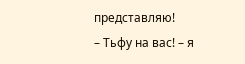представляю!
– Тьфу на вас! – я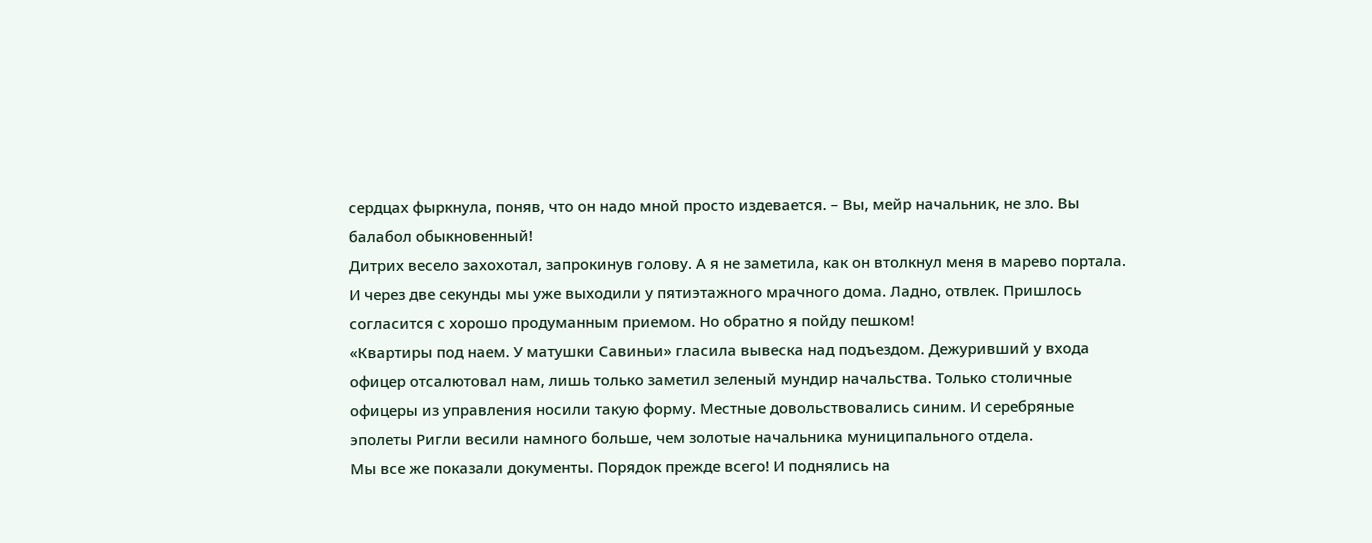сердцах фыркнула, поняв, что он надо мной просто издевается. – Вы, мейр начальник, не зло. Вы балабол обыкновенный!
Дитрих весело захохотал, запрокинув голову. А я не заметила, как он втолкнул меня в марево портала. И через две секунды мы уже выходили у пятиэтажного мрачного дома. Ладно, отвлек. Пришлось согласится с хорошо продуманным приемом. Но обратно я пойду пешком!
«Квартиры под наем. У матушки Савиньи» гласила вывеска над подъездом. Дежуривший у входа офицер отсалютовал нам, лишь только заметил зеленый мундир начальства. Только столичные офицеры из управления носили такую форму. Местные довольствовались синим. И серебряные эполеты Ригли весили намного больше, чем золотые начальника муниципального отдела.
Мы все же показали документы. Порядок прежде всего! И поднялись на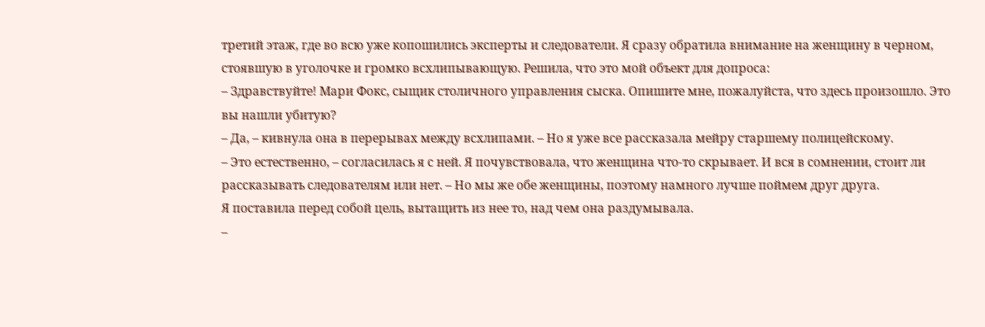третий этаж, где во всю уже копошились эксперты и следователи. Я сразу обратила внимание на женщину в черном, стоявшую в уголочке и громко всхлипывающую. Решила, что это мой объект для допроса:
– Здравствуйте! Мари Фокс, сыщик столичного управления сыска. Опишите мне, пожалуйста, что здесь произошло. Это вы нашли убитую?
– Да, – кивнула она в перерывах между всхлипами. – Но я уже все рассказала мейру старшему полицейскому.
– Это естественно, – согласилась я с ней. Я почувствовала, что женщина что‑то скрывает. И вся в сомнении, стоит ли рассказывать следователям или нет. – Но мы же обе женщины, поэтому намного лучше поймем друг друга.
Я поставила перед собой цель, вытащить из нее то, над чем она раздумывала.
–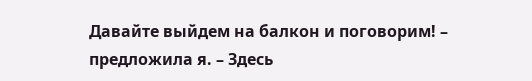Давайте выйдем на балкон и поговорим! – предложила я. – Здесь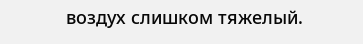воздух слишком тяжелый.